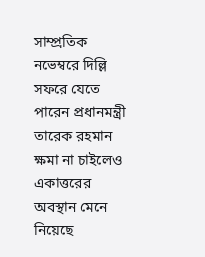সাম্প্রতিক
নভেম্বরে দিল্লি সফরে যেতে পারেন প্রধানমন্ত্রী তারেক রহমান ক্ষমা না চাইলেও একাত্তরের অবস্থান মেনে নিয়েছে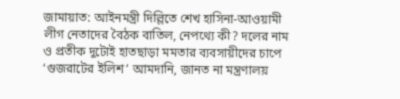জামায়াত: আইনমন্ত্রী দিল্লিতে শেখ হাসিনা-আওয়ামী লীগ নেতাদের বৈঠক বাতিল, নেপথ্যে কী? দলের নাম ও প্রতীক দুটোই হাতছাড়া মমতার ব্যবসায়ীদের চাপে ‘গুজরাটের ইলিশ’ আমদানি, জানত না মন্ত্রণালয়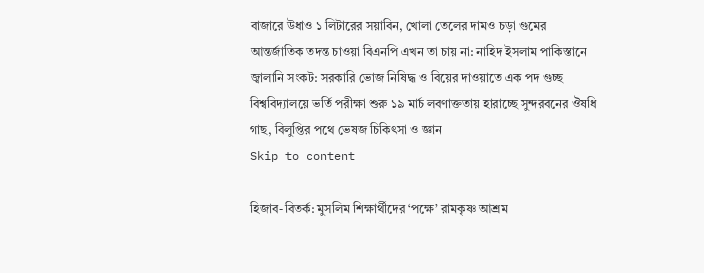বাজারে উধাও ১ লিটারের সয়াবিন, খোলা তেলের দামও চড়া গুমের আন্তর্জাতিক তদন্ত চাওয়া বিএনপি এখন তা চায় না: নাহিদ ইসলাম পাকিস্তানে জ্বালানি সংকট: সরকারি ভোজ নিষিদ্ধ ও বিয়ের দাওয়াতে এক পদ গুচ্ছ বিশ্ববিদ্যালয়ে ভর্তি পরীক্ষা শুরু ১৯ মার্চ লবণাক্ততায় হারাচ্ছে সুন্দরবনের ঔষধি গাছ, বিলুপ্তির পথে ভেষজ চিকিৎসা ও জ্ঞান
Skip to content

হিজাব-বিতর্ক: মুসলিম শিক্ষার্থীদের ‘পক্ষে’ রামকৃষ্ণ আশ্রম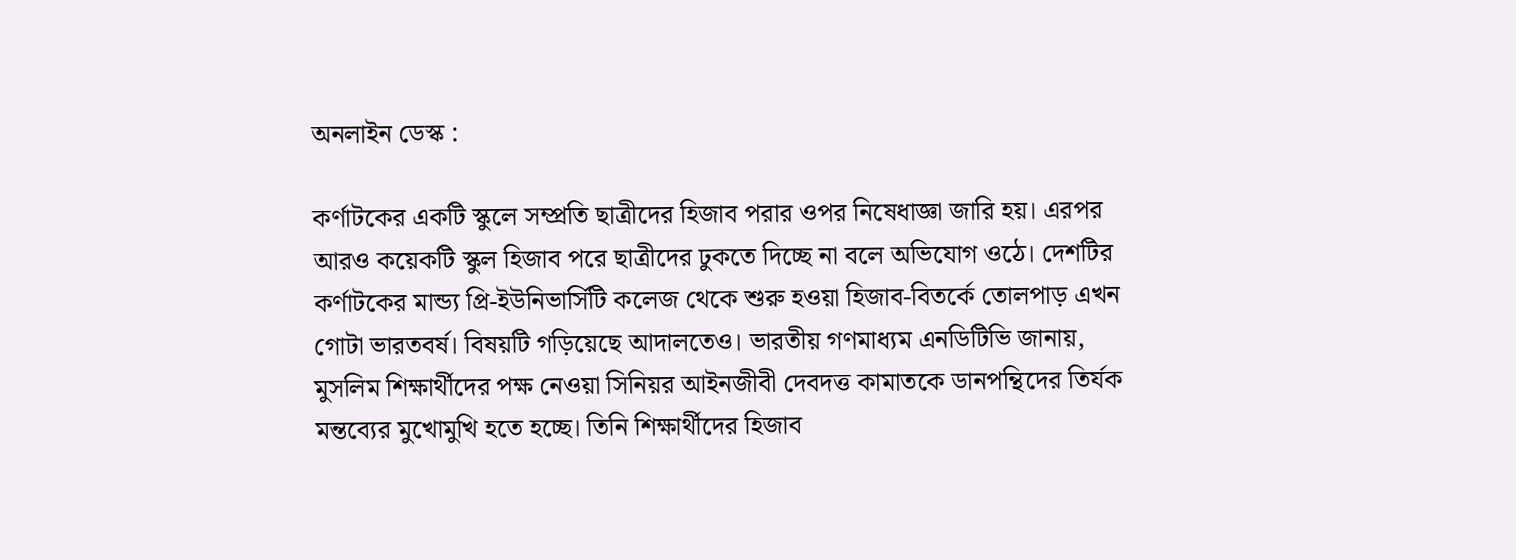অনলাইন ডেস্ক :

কর্ণাটকের একটি স্কুলে সম্প্রতি ছাত্রীদের হিজাব পরার ওপর নিষেধাজ্ঞা জারি হয়। এরপর আরও কয়েকটি স্কুল হিজাব পরে ছাত্রীদের ঢুকতে দিচ্ছে না বলে অভিযোগ ওঠে। দেশটির কর্ণাটকের মান্ড্য প্রি-ইউনিভার্সিটি কলেজ থেকে শুরু হওয়া হিজাব-বিতর্কে তোলপাড় এখন গোটা ভারতবর্ষ। বিষয়টি গড়িয়েছে আদালতেও। ভারতীয় গণমাধ্যম এনডিটিভি জানায়, মুসলিম শিক্ষার্থীদের পক্ষ নেওয়া সিনিয়র আইনজীবী দেবদত্ত কামাতকে ডানপন্থিদের তির্যক মন্তব্যের মুখোমুখি হতে হচ্ছে। তিনি শিক্ষার্থীদের হিজাব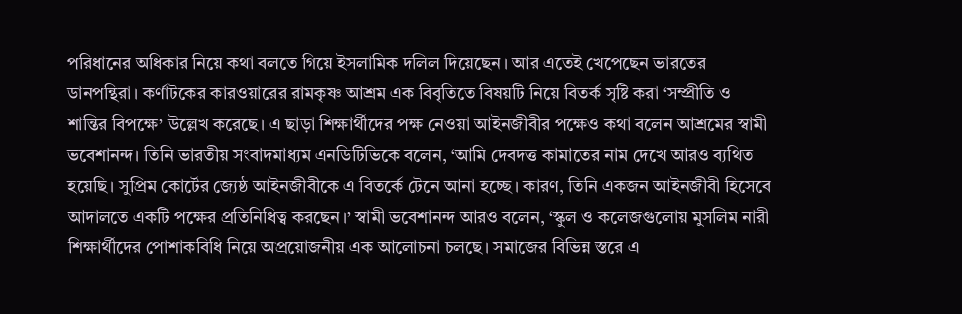পরিধানের অধিকার নিয়ে কথা বলতে গিয়ে ইসলামিক দলিল দিয়েছেন। আর এতেই খেপেছেন ভারতের ডানপন্থিরা। কর্ণাটকের কারওয়ারের রামকৃষ্ণ আশ্রম এক বিবৃতিতে বিষয়টি নিয়ে বিতর্ক সৃষ্টি করা ‘সম্প্রীতি ও শান্তির বিপক্ষে’ উল্লেখ করেছে। এ ছাড়া শিক্ষার্থীদের পক্ষ নেওয়া আইনজীবীর পক্ষেও কথা বলেন আশ্রমের স্বামী ভবেশানন্দ। তিনি ভারতীয় সংবাদমাধ্যম এনডিটিভিকে বলেন, ‘আমি দেবদত্ত কামাতের নাম দেখে আরও ব্যথিত হয়েছি। সুপ্রিম কোর্টের জ্যেষ্ঠ আইনজীবীকে এ বিতর্কে টেনে আনা হচ্ছে। কারণ, তিনি একজন আইনজীবী হিসেবে আদালতে একটি পক্ষের প্রতিনিধিত্ব করছেন।’ স্বামী ভবেশানন্দ আরও বলেন, ‘স্কুল ও কলেজগুলোয় মুসলিম নারী শিক্ষার্থীদের পোশাকবিধি নিয়ে অপ্রয়োজনীয় এক আলোচনা চলছে। সমাজের বিভিন্ন স্তরে এ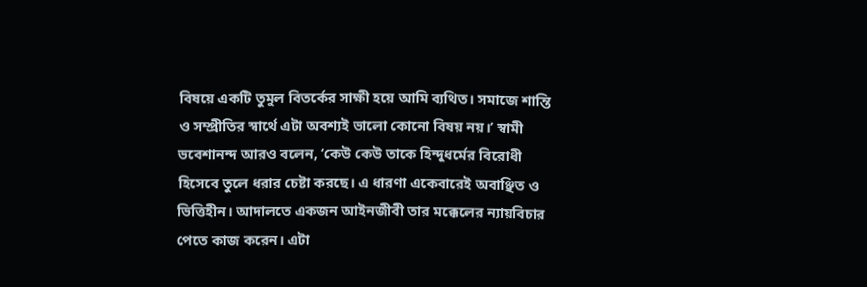বিষয়ে একটি তুমুল বিতর্কের সাক্ষী হয়ে আমি ব্যথিত। সমাজে শান্তি ও সম্প্রীতির স্বার্থে এটা অবশ্যই ভালো কোনো বিষয় নয়।’ স্বামী ভবেশানন্দ আরও বলেন, ‘কেউ কেউ তাকে হিন্দুধর্মের বিরোধী হিসেবে তুলে ধরার চেষ্টা করছে। এ ধারণা একেবারেই অবাঞ্ছিত ও ভিত্তিহীন। আদালতে একজন আইনজীবী তার মক্কেলের ন্যায়বিচার পেতে কাজ করেন। এটা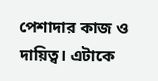পেশাদার কাজ ও দায়িত্ব। এটাকে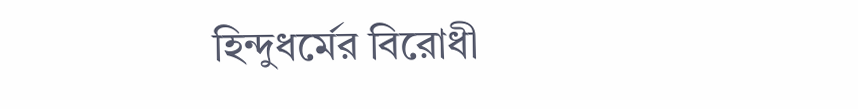হিন্দুধর্মের বিরোধী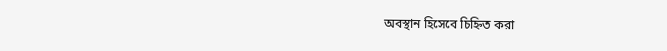অবস্থান হিসেবে চিহ্নিত করা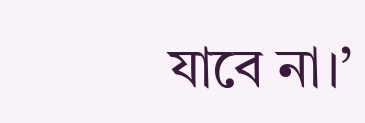যাবে না।’